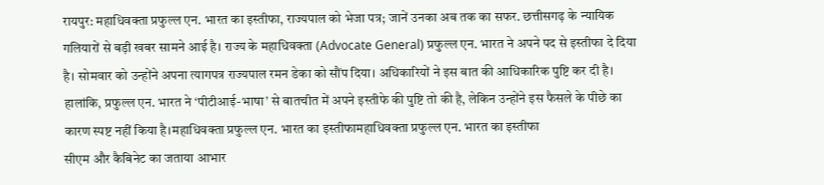रायपुर: महाधिवक्ता प्रफुल्ल एन. भारत का इस्तीफा, राज्यपाल को भेजा पत्र; जानें उनका अब तक का सफर. छत्तीसगढ़ के न्यायिक गलियारों से बड़ी खबर सामने आई है। राज्य के महाधिवक्ता (Advocate General) प्रफुल्ल एन. भारत ने अपने पद से इस्तीफा दे दिया है। सोमवार को उन्होंने अपना त्यागपत्र राज्यपाल रमन डेका को सौंप दिया। अधिकारियों ने इस बात की आधिकारिक पुष्टि कर दी है।
हालांकि, प्रफुल्ल एन. भारत ने ‘पीटीआई-भाषा’ से बातचीत में अपने इस्तीफे की पुष्टि तो की है, लेकिन उन्होंने इस फैसले के पीछे का कारण स्पष्ट नहीं किया है।महाधिवक्ता प्रफुल्ल एन. भारत का इस्तीफामहाधिवक्ता प्रफुल्ल एन. भारत का इस्तीफा
सीएम और कैबिनेट का जताया आभार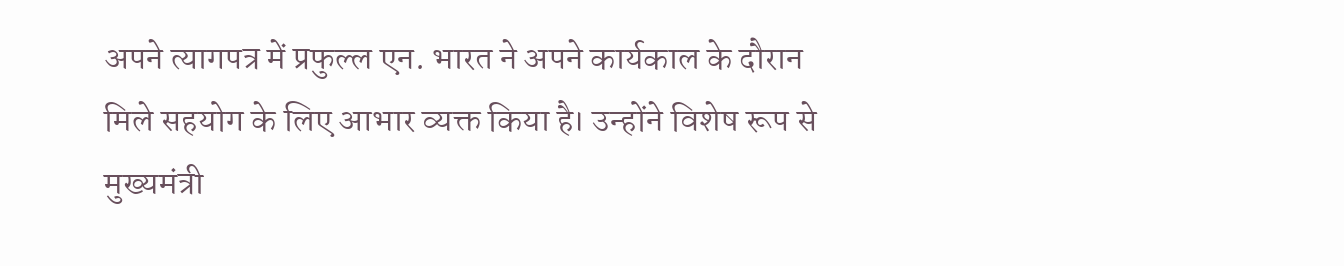अपने त्यागपत्र में प्रफुल्ल एन. भारत ने अपने कार्यकाल के दौरान मिले सहयोग के लिए आभार व्यक्त किया है। उन्होंने विशेष रूप से मुख्यमंत्री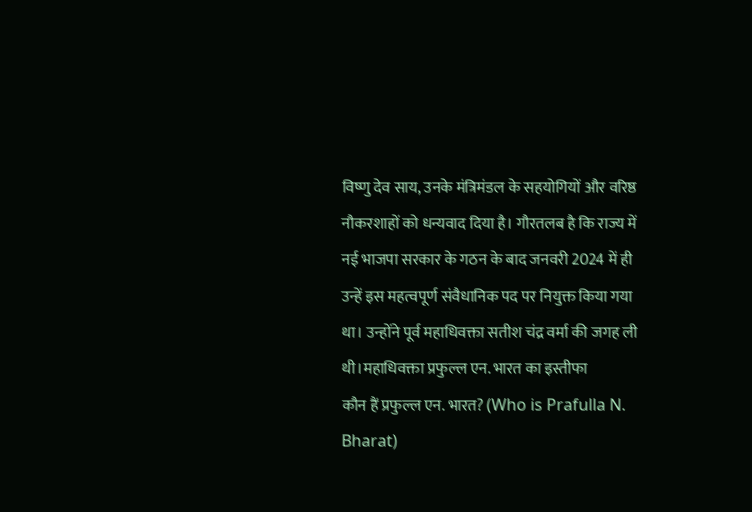विष्णु देव साय, उनके मंत्रिमंडल के सहयोगियों और वरिष्ठ नौकरशाहों को धन्यवाद दिया है। गौरतलब है कि राज्य में नई भाजपा सरकार के गठन के बाद जनवरी 2024 में ही उन्हें इस महत्वपूर्ण संवैधानिक पद पर नियुक्त किया गया था। उन्होंने पूर्व महाधिवक्ता सतीश चंद्र वर्मा की जगह ली थी।महाधिवक्ता प्रफुल्ल एन. भारत का इस्तीफा
कौन हैं प्रफुल्ल एन. भारत? (Who is Prafulla N. Bharat)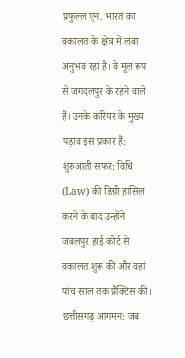प्रफुल्ल एन. भारत का वकालत के क्षेत्र में लंबा अनुभव रहा है। वे मूल रूप से जगदलपुर के रहने वाले हैं। उनके करियर के मुख्य पड़ाव इस प्रकार हैं:
शुरुआती सफर: विधि (Law) की डिग्री हासिल करने के बाद उन्होंने जबलपुर हाई कोर्ट से वकालत शुरू की और वहां पांच साल तक प्रैक्टिस की।
छत्तीसगढ़ आगमन: जब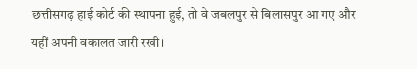छत्तीसगढ़ हाई कोर्ट की स्थापना हुई, तो वे जबलपुर से बिलासपुर आ गए और यहीं अपनी वकालत जारी रखी।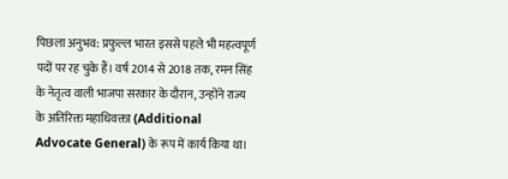पिछला अनुभव: प्रफुल्ल भारत इससे पहले भी महत्वपूर्ण पदों पर रह चुके हैं। वर्ष 2014 से 2018 तक, रमन सिंह के नेतृत्व वाली भाजपा सरकार के दौरान, उन्होंने राज्य के अतिरिक्त महाधिवक्ता (Additional Advocate General) के रूप में कार्य किया था।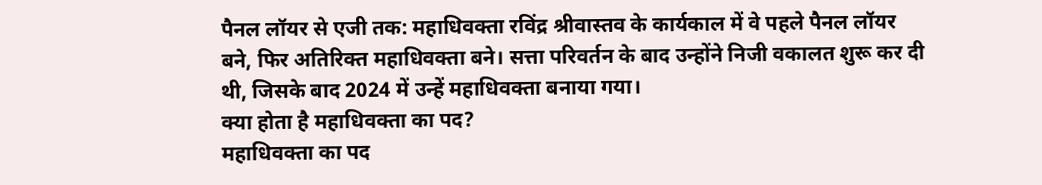पैनल लॉयर से एजी तक: महाधिवक्ता रविंद्र श्रीवास्तव के कार्यकाल में वे पहले पैनल लॉयर बने, फिर अतिरिक्त महाधिवक्ता बने। सत्ता परिवर्तन के बाद उन्होंने निजी वकालत शुरू कर दी थी, जिसके बाद 2024 में उन्हें महाधिवक्ता बनाया गया।
क्या होता है महाधिवक्ता का पद?
महाधिवक्ता का पद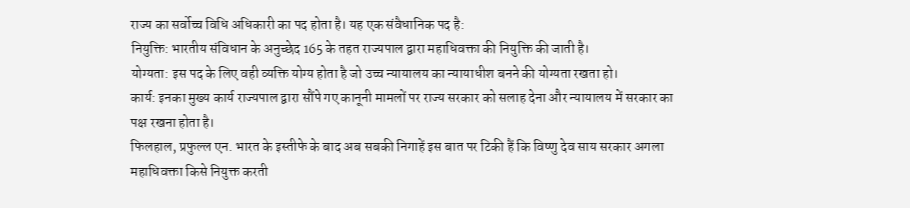राज्य का सर्वोच्च विधि अधिकारी का पद होता है। यह एक संवैधानिक पद है:
नियुक्ति: भारतीय संविधान के अनुच्छेद 165 के तहत राज्यपाल द्वारा महाधिवक्ता की नियुक्ति की जाती है।
योग्यता: इस पद के लिए वही व्यक्ति योग्य होता है जो उच्च न्यायालय का न्यायाधीश बनने की योग्यता रखता हो।
कार्य: इनका मुख्य कार्य राज्यपाल द्वारा सौंपे गए कानूनी मामलों पर राज्य सरकार को सलाह देना और न्यायालय में सरकार का पक्ष रखना होता है।
फिलहाल, प्रफुल्ल एन. भारत के इस्तीफे के बाद अब सबकी निगाहें इस बात पर टिकी हैं कि विष्णु देव साय सरकार अगला महाधिवक्ता किसे नियुक्त करती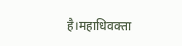है।महाधिवक्ता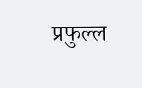प्रफुल्ल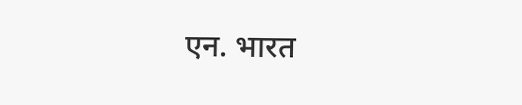एन. भारत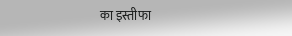का इस्तीफा